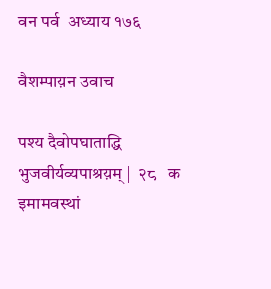वन पर्व  अध्याय १७६

वैशम्पाय़न उवाच

पश्य दैवोपघाताद्धि भुजवीर्यव्यपाश्रय़म् |  २८   क
इमामवस्थां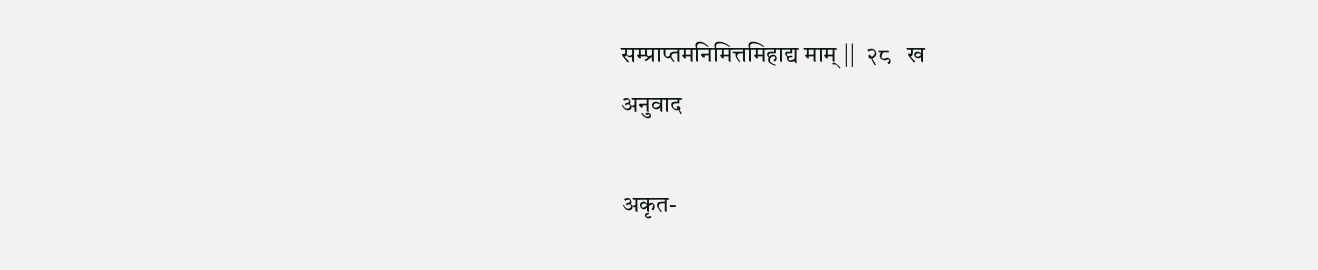सम्प्राप्तमनिमित्तमिहाद्य माम् ||  २८   ख
अनुवाद

अकृत-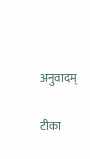अनुवादम्

टीका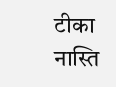टीका नास्ति